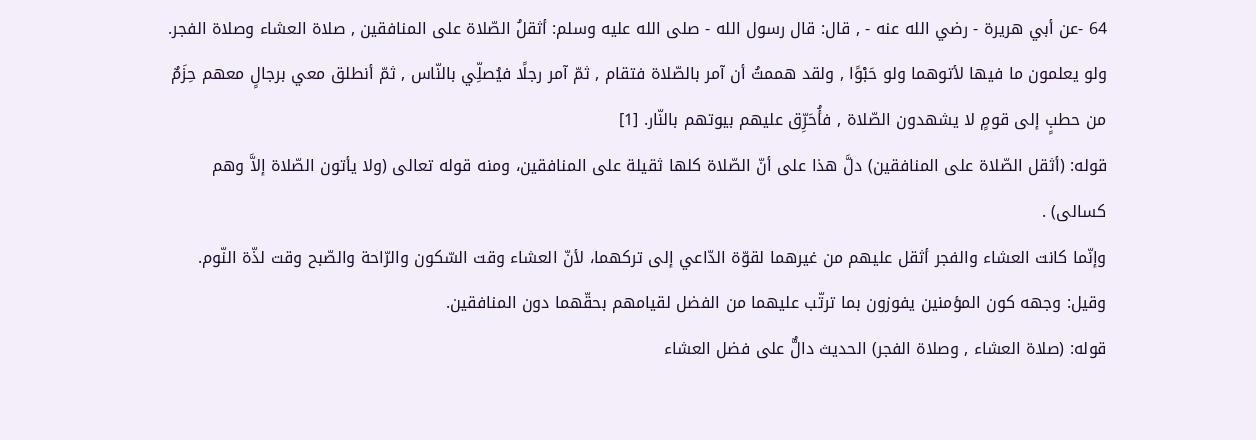64 -عن أبي هريرة - رضي الله عنه - , قال: قال رسول الله - صلى الله عليه وسلم: أثقلُ الصّلاة على المنافقين , صلاة العشاء وصلاة الفجر. ولو يعلمون ما فيها لأتوهما ولو حَبْوًا , ولقد هممتُ أن آمر بالصّلاة فتقام , ثمّ آمر رجلًا فيُصلِّي بالنّاس , ثمّ أنطلق معي برجالٍ معهم حِزَمٌ من حطبٍ إلى قومٍ لا يشهدون الصّلاة , فأُحَرِّق عليهم بيوتهم بالنّار. [1]
قوله: (أثقل الصّلاة على المنافقين) دلَّ هذا على أنّ الصّلاة كلها ثقيلة على المنافقين، ومنه قوله تعالى (ولا يأتون الصّلاة إلاَّ وهم كسالى) .
وإنّما كانت العشاء والفجر أثقل عليهم من غيرهما لقوّة الدّاعي إلى تركهما، لأنّ العشاء وقت السّكون والرّاحة والصّبح وقت لذّة النّوم.
وقيل: وجهه كون المؤمنين يفوزون بما ترتّب عليهما من الفضل لقيامهم بحقّهما دون المنافقين.
قوله: (صلاة العشاء , وصلاة الفجر) الحديث دالٌّ على فضل العشاء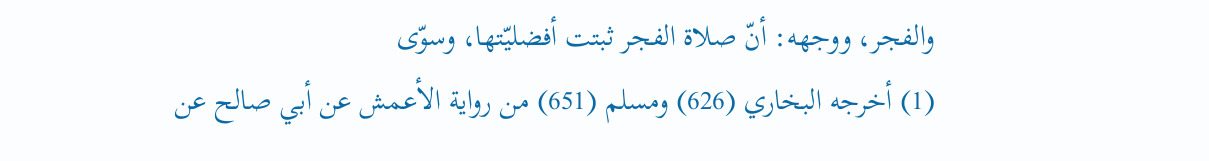والفجر، ووجهه: أنّ صلاة الفجر ثبتت أفضليّتها، وسوّى
(1) أخرجه البخاري (626) ومسلم (651) من رواية الأعمش عن أبي صالح عن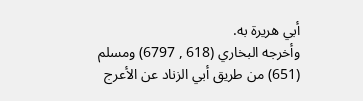أبي هريرة به.
وأخرجه البخاري (618 , 6797) ومسلم (651) من طريق أبي الزناد عن الأعرج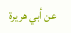عن أبي هريرة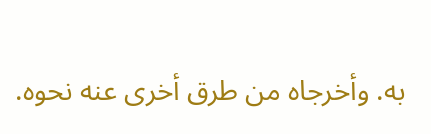به. وأخرجاه من طرق أخرى عنه نحوه.